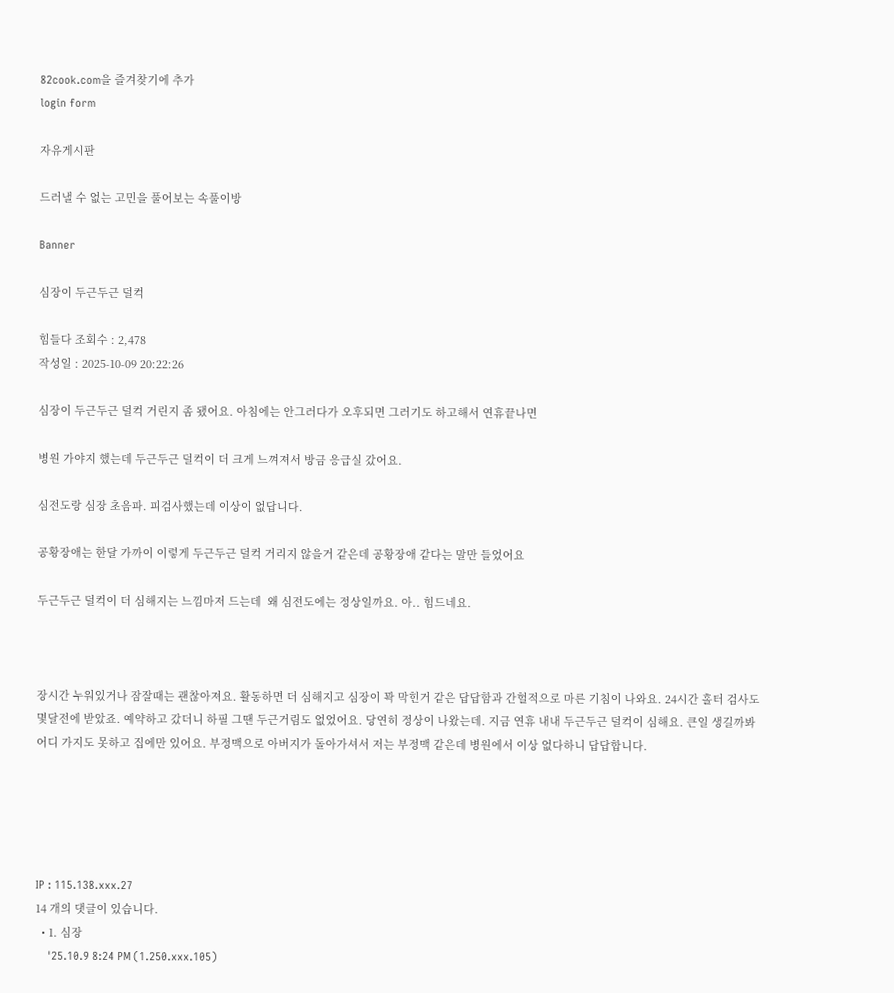82cook.com을 즐겨찾기에 추가
login form

자유게시판

드러낼 수 없는 고민을 풀어보는 속풀이방

Banner

심장이 두근두근 덜컥

힘들다 조회수 : 2,478
작성일 : 2025-10-09 20:22:26

심장이 두근두근 덜컥 거린지 좀 됐어요. 아침에는 안그러다가 오후되면 그러기도 하고해서 연휴끝나면

병원 가야지 했는데 두근두근 덜컥이 더 크게 느껴져서 방금 응급실 갔어요.

심전도랑 심장 초음파. 피검사했는데 이상이 없답니다.

공황장애는 한달 가까이 이렇게 두근두근 덜컥 거리지 않을거 같은데 공황장애 같다는 말만 들었어요

두근두근 덜컥이 더 심해지는 느낌마저 드는데  왜 심전도에는 정상일까요. 아.. 힘드네요.



장시간 누워있거나 잠잘때는 괜찮아져요. 활동하면 더 심해지고 심장이 꽉 막힌거 같은 답답함과 간헐적으로 마른 기침이 나와요. 24시간 홀터 검사도 몇달전에 받았죠. 예약하고 갔더니 하필 그땐 두근거림도 없었어요. 당연히 정상이 나왔는데. 지금 연휴 내내 두근두근 덜컥이 심해요. 큰일 생길까봐 어디 가지도 못하고 집에만 있어요. 부정맥으로 아버지가 돌아가셔서 저는 부정맥 같은데 병원에서 이상 없다하니 답답합니다.





IP : 115.138.xxx.27
14 개의 댓글이 있습니다.
  • 1. 심장
    '25.10.9 8:24 PM (1.250.xxx.105)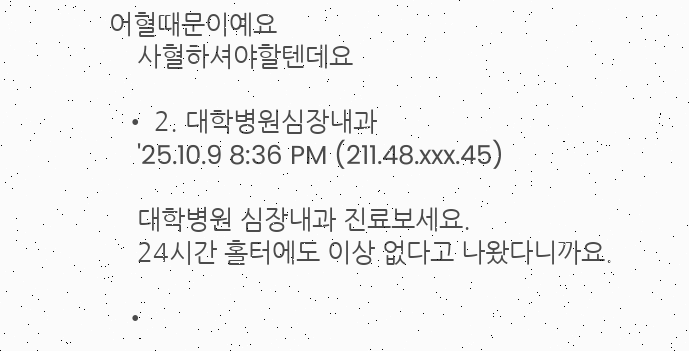어혈때문이예요
    사혈하셔야할텐데요

  • 2. 대학병원심장내과
    '25.10.9 8:36 PM (211.48.xxx.45)

    대학병원 심장내과 진료보세요.
    24시간 홀터에도 이상 없다고 나왔다니까요.

  •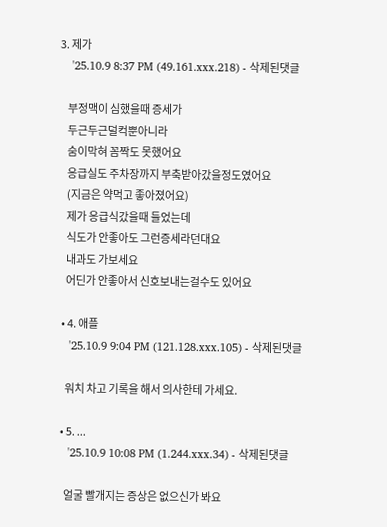3. 제가
    '25.10.9 8:37 PM (49.161.xxx.218) - 삭제된댓글

    부정맥이 심했을때 증세가
    두근두근덜컥뿐아니라
    숨이막혀 꼼짝도 못했어요
    응급실도 주차장까지 부축받아갔을정도였어요
    (지금은 약먹고 좋아졌어요)
    제가 응급식갔을때 들었는데
    식도가 안좋아도 그런증세라던대요
    내과도 가보세요
    어딘가 안좋아서 신호보내는걸수도 있어요

  • 4. 애플
    '25.10.9 9:04 PM (121.128.xxx.105) - 삭제된댓글

    워치 차고 기록을 해서 의사한테 가세요.

  • 5. ...
    '25.10.9 10:08 PM (1.244.xxx.34) - 삭제된댓글

    얼굴 빨개지는 증상은 없으신가 봐요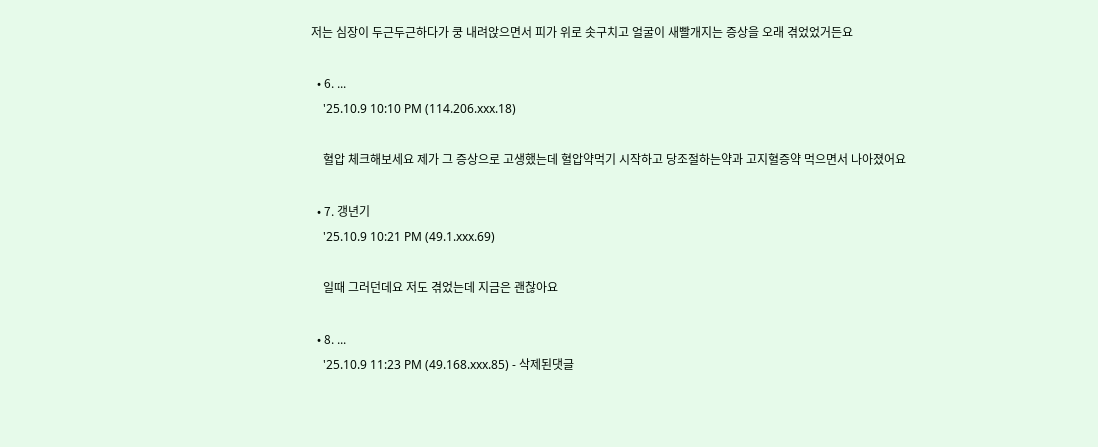저는 심장이 두근두근하다가 쿵 내려앉으면서 피가 위로 솟구치고 얼굴이 새빨개지는 증상을 오래 겪었었거든요

  • 6. ...
    '25.10.9 10:10 PM (114.206.xxx.18)

    혈압 체크해보세요 제가 그 증상으로 고생했는데 혈압약먹기 시작하고 당조절하는약과 고지혈증약 먹으면서 나아졌어요

  • 7. 갱년기
    '25.10.9 10:21 PM (49.1.xxx.69)

    일때 그러던데요 저도 겪었는데 지금은 괜찮아요

  • 8. ...
    '25.10.9 11:23 PM (49.168.xxx.85) - 삭제된댓글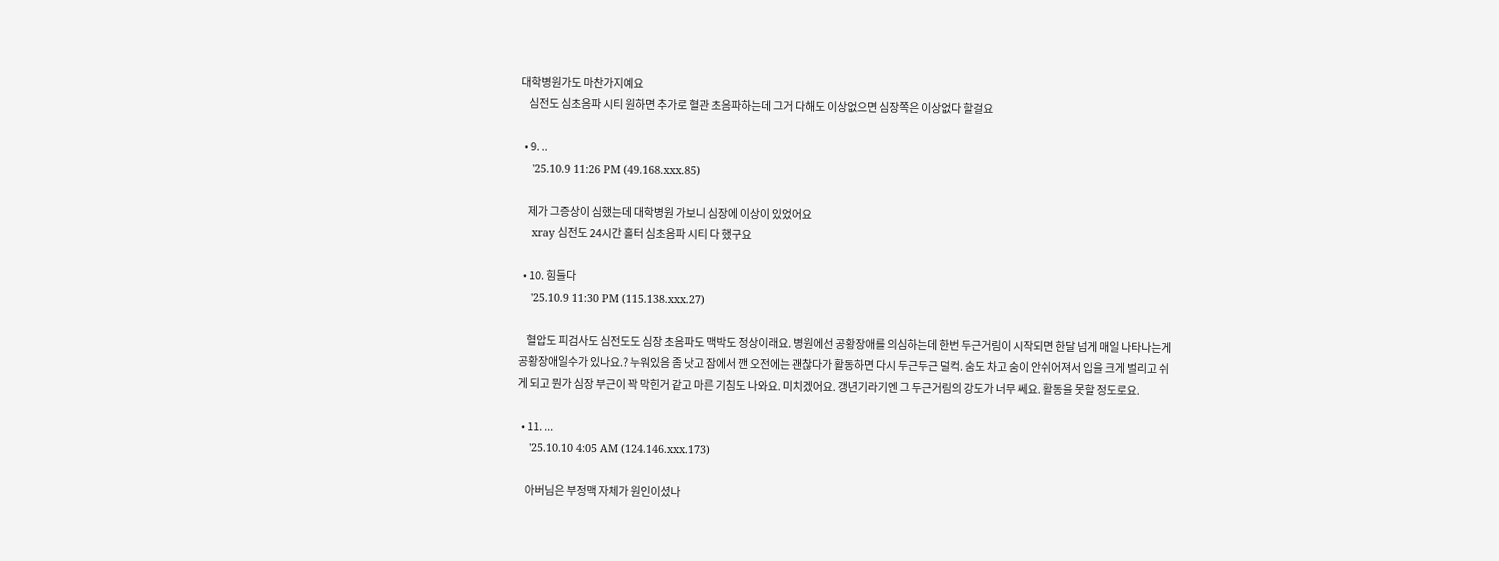대학병원가도 마찬가지예요
    심전도 심초음파 시티 원하면 추가로 혈관 초음파하는데 그거 다해도 이상없으면 심장쪽은 이상없다 할걸요

  • 9. ..
    '25.10.9 11:26 PM (49.168.xxx.85)

    제가 그증상이 심했는데 대학병원 가보니 심장에 이상이 있었어요
    xray 심전도 24시간 홀터 심초음파 시티 다 했구요

  • 10. 힘들다
    '25.10.9 11:30 PM (115.138.xxx.27)

    혈압도 피검사도 심전도도 심장 초음파도 맥박도 정상이래요. 병원에선 공황장애를 의심하는데 한번 두근거림이 시작되면 한달 넘게 매일 나타나는게 공황장애일수가 있나요.? 누워있음 좀 낫고 잠에서 깬 오전에는 괜찮다가 활동하면 다시 두근두근 덜컥. 숨도 차고 숨이 안쉬어져서 입을 크게 벌리고 쉬게 되고 뭔가 심장 부근이 꽉 막힌거 같고 마른 기침도 나와요. 미치겠어요. 갱년기라기엔 그 두근거림의 강도가 너무 쎄요. 활동을 못할 정도로요.

  • 11. ...
    '25.10.10 4:05 AM (124.146.xxx.173)

    아버님은 부정맥 자체가 원인이셨나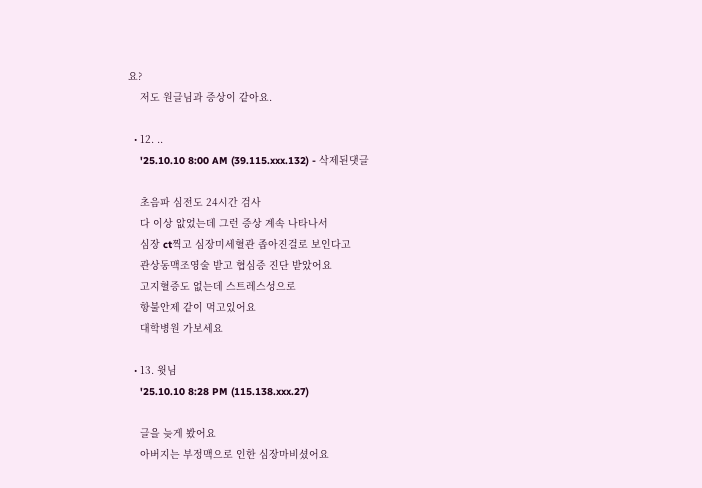요?
    저도 원글님과 증상이 같아요.

  • 12. ..
    '25.10.10 8:00 AM (39.115.xxx.132) - 삭제된댓글

    초음파 심전도 24시간 검사
    다 이상 앖었는데 그런 증상 계속 나타나서
    심장 ct찍고 심장미세혈관 좁아진걸로 보인다고
    관상동맥조영술 받고 협심증 진단 받았어요
    고지혈증도 없는데 스트레스성으로
    항불안제 같이 먹고있어요
    대학병원 가보세요

  • 13. 윗님
    '25.10.10 8:28 PM (115.138.xxx.27)

    글을 늦게 봤어요
    아버지는 부정맥으로 인한 심장마비셨어요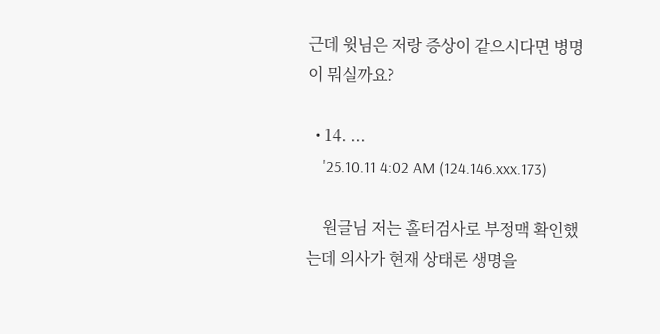근데 윗님은 저랑 증상이 같으시다면 병명이 뭐실까요?

  • 14. ...
    '25.10.11 4:02 AM (124.146.xxx.173)

    원글님 저는 홀터검사로 부정맥 확인했는데 의사가 현재 상태론 생명을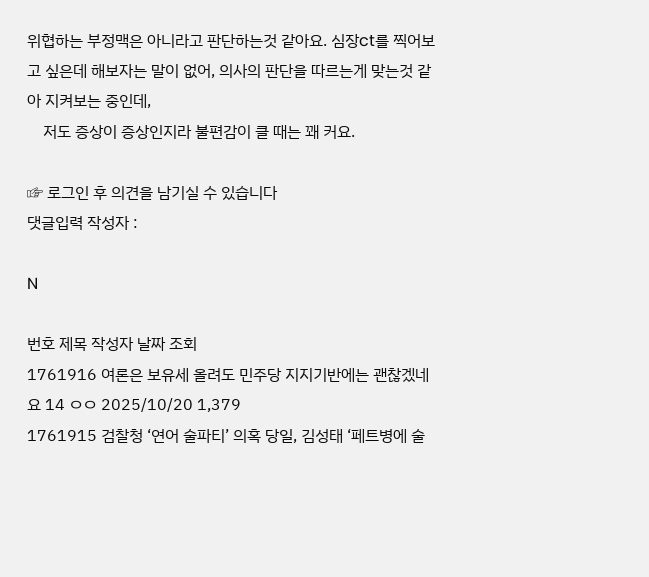위협하는 부정맥은 아니라고 판단하는것 같아요. 심장ct를 찍어보고 싶은데 해보자는 말이 없어, 의사의 판단을 따르는게 맞는것 같아 지켜보는 중인데,
    저도 증상이 증상인지라 불편감이 클 때는 꽤 커요.

☞ 로그인 후 의견을 남기실 수 있습니다
댓글입력 작성자 :

N

번호 제목 작성자 날짜 조회
1761916 여론은 보유세 올려도 민주당 지지기반에는 괜찮겠네요 14 ㅇㅇ 2025/10/20 1,379
1761915 검찰청 ‘연어 술파티’ 의혹 당일, 김성태 ‘페트병에 술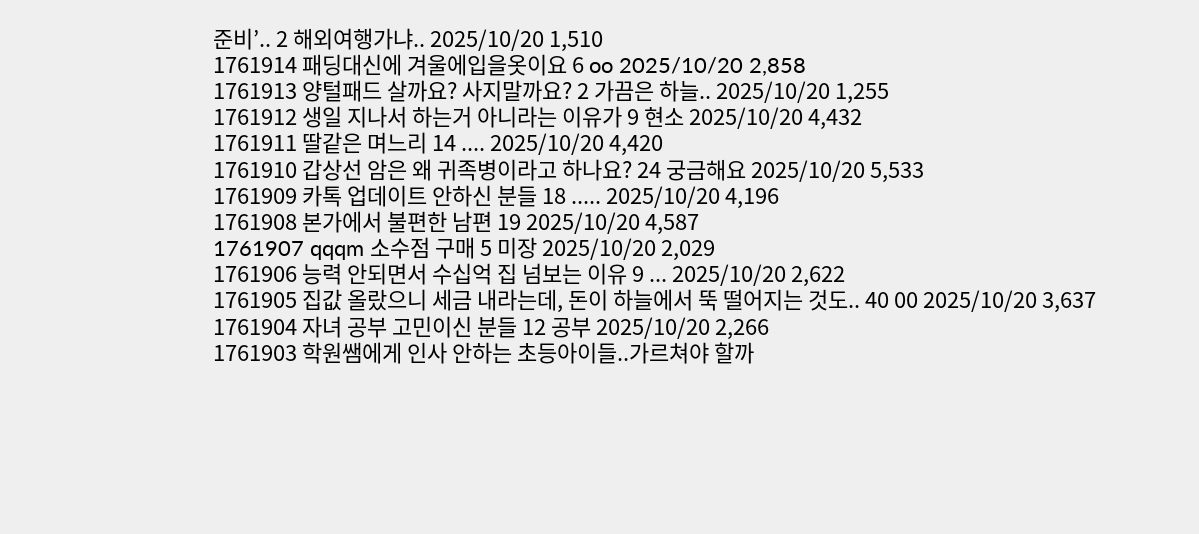준비’.. 2 해외여행가냐.. 2025/10/20 1,510
1761914 패딩대신에 겨울에입을옷이요 6 oo 2025/10/20 2,858
1761913 양털패드 살까요? 사지말까요? 2 가끔은 하늘.. 2025/10/20 1,255
1761912 생일 지나서 하는거 아니라는 이유가 9 현소 2025/10/20 4,432
1761911 딸같은 며느리 14 .... 2025/10/20 4,420
1761910 갑상선 암은 왜 귀족병이라고 하나요? 24 궁금해요 2025/10/20 5,533
1761909 카톡 업데이트 안하신 분들 18 ..... 2025/10/20 4,196
1761908 본가에서 불편한 남편 19 2025/10/20 4,587
1761907 qqqm 소수점 구매 5 미장 2025/10/20 2,029
1761906 능력 안되면서 수십억 집 넘보는 이유 9 ... 2025/10/20 2,622
1761905 집값 올랐으니 세금 내라는데, 돈이 하늘에서 뚝 떨어지는 것도.. 40 00 2025/10/20 3,637
1761904 자녀 공부 고민이신 분들 12 공부 2025/10/20 2,266
1761903 학원쌤에게 인사 안하는 초등아이들..가르쳐야 할까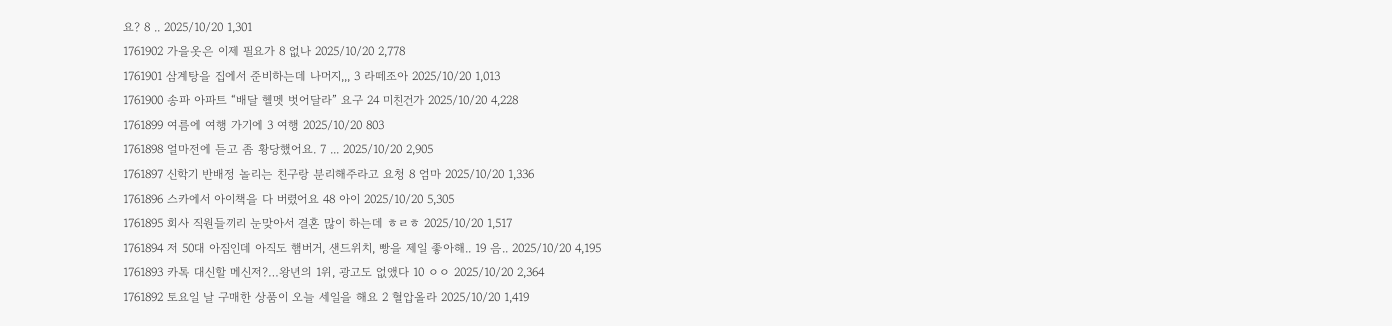요? 8 .. 2025/10/20 1,301
1761902 가을옷은 이제 필요가 8 없나 2025/10/20 2,778
1761901 삼계탕을 집에서 준비하는데 나머지,,, 3 라떼조아 2025/10/20 1,013
1761900 송파 아파트 “배달 헬멧 벗어달라” 요구 24 미친건가 2025/10/20 4,228
1761899 여름에 여행 가기에 3 여행 2025/10/20 803
1761898 얼마전에 듣고 좀 황당했어요. 7 ... 2025/10/20 2,905
1761897 신학기 반배정 놀리는 친구랑 분리해주라고 요청 8 엄마 2025/10/20 1,336
1761896 스카에서 아이책을 다 버렸어요 48 아이 2025/10/20 5,305
1761895 회사 직원들끼리 눈맞아서 결혼 많이 하는데 ㅎㄹㅎ 2025/10/20 1,517
1761894 저 50대 아짐인데 아직도 햄버거, 샌드위치, 빵을 제일 좋아해.. 19 음.. 2025/10/20 4,195
1761893 카톡 대신할 메신저?…왕년의 1위, 광고도 없앴다 10 ㅇㅇ 2025/10/20 2,364
1761892 토요일 날 구매한 상품이 오늘 세일을 해요 2 혈압올라 2025/10/20 1,419